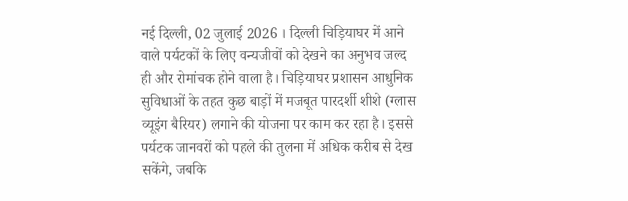नई दिल्ली, 02 जुलाई 2026 । दिल्ली चिड़ियाघर में आने वाले पर्यटकों के लिए वन्यजीवों को देखने का अनुभव जल्द ही और रोमांचक होने वाला है। चिड़ियाघर प्रशासन आधुनिक सुविधाओं के तहत कुछ बाड़ों में मजबूत पारदर्शी शीशे (ग्लास व्यूइंग बैरियर) लगाने की योजना पर काम कर रहा है। इससे पर्यटक जानवरों को पहले की तुलना में अधिक करीब से देख सकेंगे, जबकि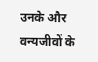उनके और वन्यजीवों के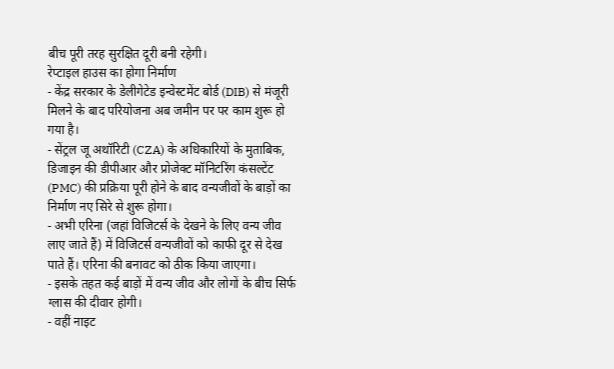बीच पूरी तरह सुरक्षित दूरी बनी रहेगी।
रेप्टाइल हाउस का होगा निर्माण
- केंद्र सरकार के डेलीगेटेड इन्वेस्टमेंट बोर्ड (DIB) से मंजूरी मिलने के बाद परियोजना अब जमीन पर पर काम शुरू हो गया है।
- सेंट्रल जू अथॉरिटी (CZA) के अधिकारियों के मुताबिक, डिजाइन की डीपीआर और प्रोजेक्ट मॉनिटरिंग कंसल्टेंट (PMC) की प्रक्रिया पूरी होने के बाद वन्यजीवों के बाड़ों का निर्माण नए सिरे से शुरू होगा।
- अभी एरिना (जहां विजिटर्स के देखने के लिए वन्य जीव लाए जाते हैं) में विजिटर्स वन्यजीवों को काफी दूर से देख पाते हैं। एरिना की बनावट को ठीक किया जाएगा।
- इसके तहत कई बाड़ों में वन्य जीव और लोगों के बीच सिर्फ ग्लास की दीवार होगी।
- वहीं नाइट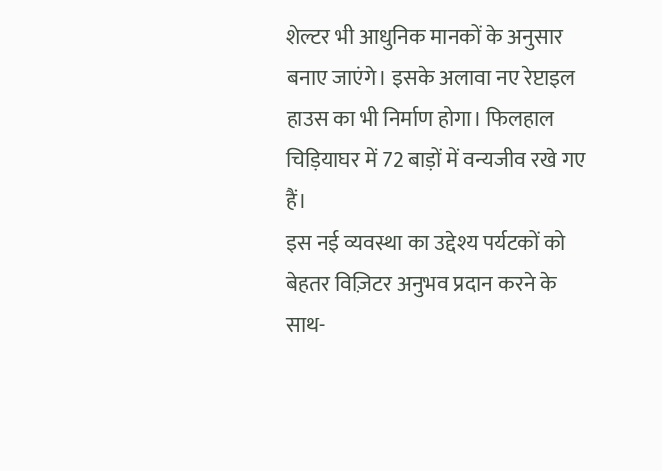शेल्टर भी आधुनिक मानकों के अनुसार बनाए जाएंगे। इसके अलावा नए रेप्टाइल हाउस का भी निर्माण होगा। फिलहाल चिड़ियाघर में 72 बाड़ों में वन्यजीव रखे गए हैं।
इस नई व्यवस्था का उद्देश्य पर्यटकों को बेहतर विज़िटर अनुभव प्रदान करने के साथ-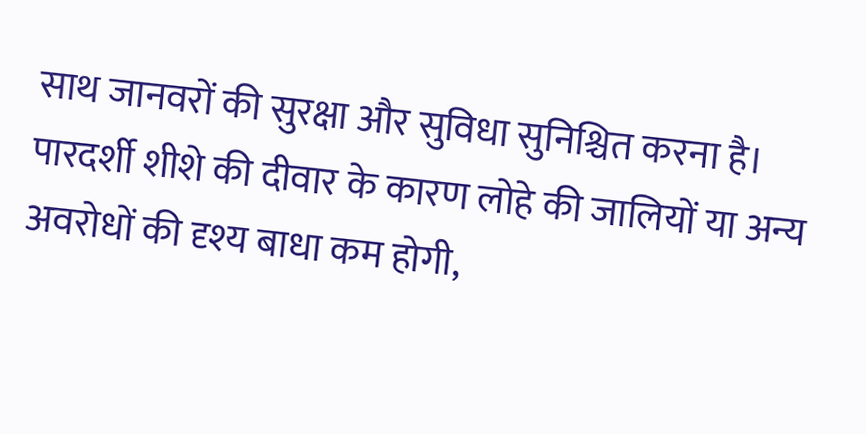साथ जानवरों की सुरक्षा और सुविधा सुनिश्चित करना है। पारदर्शी शीशे की दीवार के कारण लोहे की जालियों या अन्य अवरोधों की दृश्य बाधा कम होगी,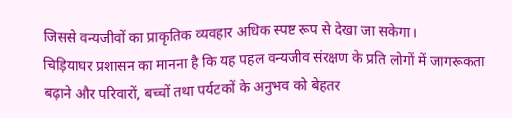जिससे वन्यजीवों का प्राकृतिक व्यवहार अधिक स्पष्ट रूप से देखा जा सकेगा।
चिड़ियाघर प्रशासन का मानना है कि यह पहल वन्यजीव संरक्षण के प्रति लोगों में जागरूकता बढ़ाने और परिवारों, बच्चों तथा पर्यटकों के अनुभव को बेहतर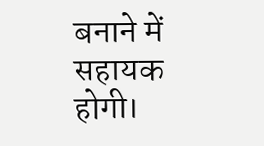बनाने में सहायक होगी।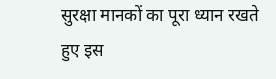सुरक्षा मानकों का पूरा ध्यान रखते हुए इस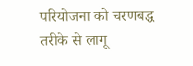परियोजना को चरणबद्ध तरीके से लागू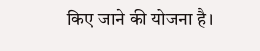किए जाने की योजना है।